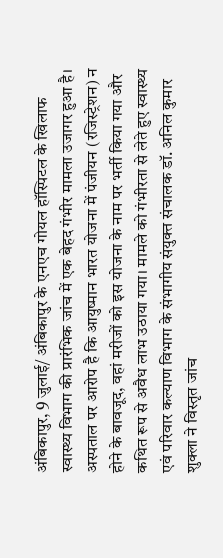अंबिकापुर, 9 जुलाई/ अंबिकापुर के एनएच गोयल हॉस्पिटल के खिलाफ स्वास्थ्य विभाग की प्रारंभिक जांच में एक बेहद गंभीर मामला उजागर हुआ है। अस्पताल पर आरोप है कि आयुष्मान भारत योजना में पंजीयन (रजिस्ट्रेशन) न होने के बावजूद, वहां मरीजों को इस योजना के नाम पर भर्ती किया गया और कथित रूप से अवैध लाभ उठाया गया। मामले को गंभीरता से लेते हुए स्वास्थ्य एवं परिवार कल्याण विभाग के संभागीय संयुक्त संचालक डॉ. अनिल कुमार शुक्ला ने विस्तृत जांच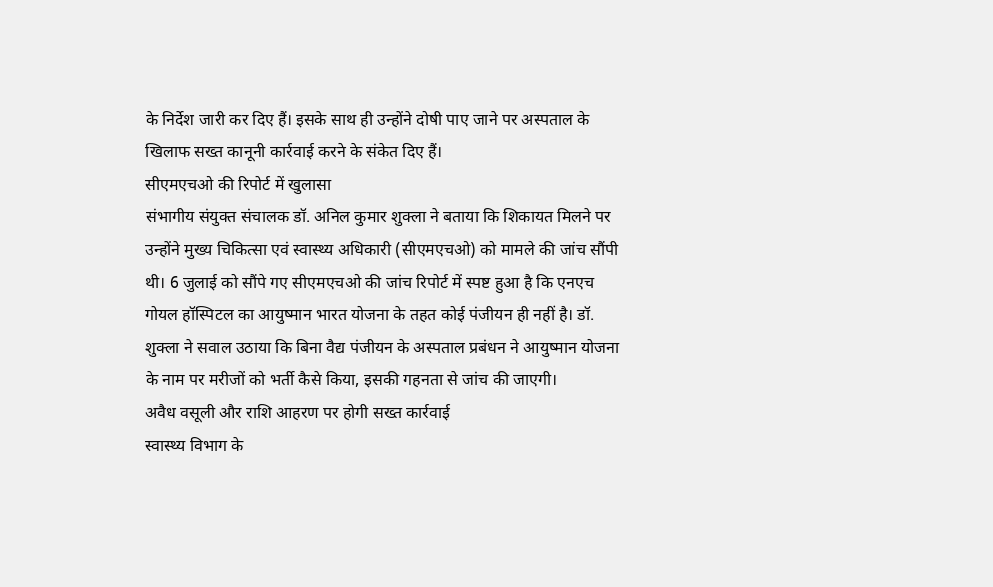के निर्देश जारी कर दिए हैं। इसके साथ ही उन्होंने दोषी पाए जाने पर अस्पताल के खिलाफ सख्त कानूनी कार्रवाई करने के संकेत दिए हैं।
सीएमएचओ की रिपोर्ट में खुलासा
संभागीय संयुक्त संचालक डॉ. अनिल कुमार शुक्ला ने बताया कि शिकायत मिलने पर उन्होंने मुख्य चिकित्सा एवं स्वास्थ्य अधिकारी (सीएमएचओ) को मामले की जांच सौंपी थी। 6 जुलाई को सौंपे गए सीएमएचओ की जांच रिपोर्ट में स्पष्ट हुआ है कि एनएच गोयल हॉस्पिटल का आयुष्मान भारत योजना के तहत कोई पंजीयन ही नहीं है। डॉ. शुक्ला ने सवाल उठाया कि बिना वैद्य पंजीयन के अस्पताल प्रबंधन ने आयुष्मान योजना के नाम पर मरीजों को भर्ती कैसे किया, इसकी गहनता से जांच की जाएगी।
अवैध वसूली और राशि आहरण पर होगी सख्त कार्रवाई
स्वास्थ्य विभाग के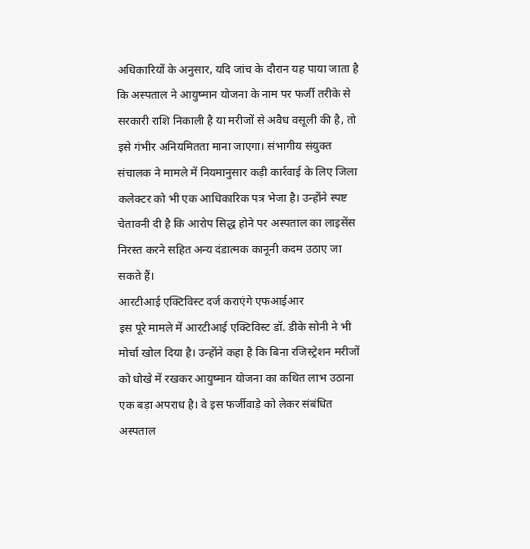अधिकारियों के अनुसार, यदि जांच के दौरान यह पाया जाता है कि अस्पताल ने आयुष्मान योजना के नाम पर फर्जी तरीके से सरकारी राशि निकाली है या मरीजों से अवैध वसूली की है, तो इसे गंभीर अनियमितता माना जाएगा। संभागीय संयुक्त संचालक ने मामले में नियमानुसार कड़ी कार्रवाई के लिए जिला कलेक्टर को भी एक आधिकारिक पत्र भेजा है। उन्होंने स्पष्ट चेतावनी दी है कि आरोप सिद्ध होने पर अस्पताल का लाइसेंस निरस्त करने सहित अन्य दंडात्मक कानूनी कदम उठाए जा सकते हैं।
आरटीआई एक्टिविस्ट दर्ज कराएंगे एफआईआर
इस पूरे मामले में आरटीआई एक्टिविस्ट डॉ. डीके सोनी ने भी मोर्चा खोल दिया है। उन्होंने कहा है कि बिना रजिस्ट्रेशन मरीजों को धोखे में रखकर आयुष्मान योजना का कथित लाभ उठाना एक बड़ा अपराध है। वे इस फर्जीवाड़े को लेकर संबंधित अस्पताल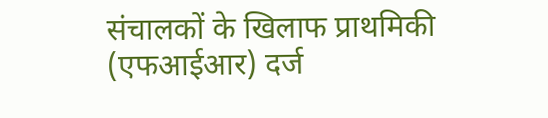संचालकों के खिलाफ प्राथमिकी (एफआईआर) दर्ज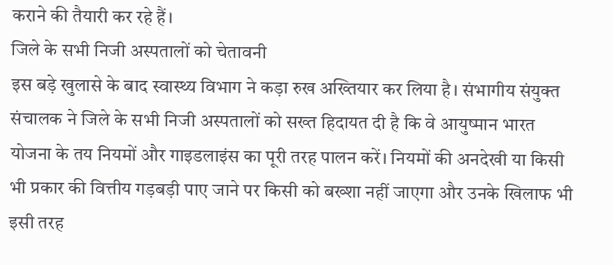कराने की तैयारी कर रहे हैं।
जिले के सभी निजी अस्पतालों को चेतावनी
इस बड़े खुलासे के बाद स्वास्थ्य विभाग ने कड़ा रुख अख्तियार कर लिया है। संभागीय संयुक्त संचालक ने जिले के सभी निजी अस्पतालों को सख्त हिदायत दी है कि वे आयुष्मान भारत योजना के तय नियमों और गाइडलाइंस का पूरी तरह पालन करें। नियमों की अनदेखी या किसी भी प्रकार की वित्तीय गड़बड़ी पाए जाने पर किसी को बख्शा नहीं जाएगा और उनके खिलाफ भी इसी तरह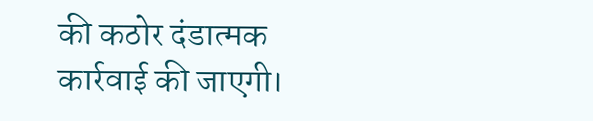की कठोर दंडात्मक कार्रवाई की जाएगी।